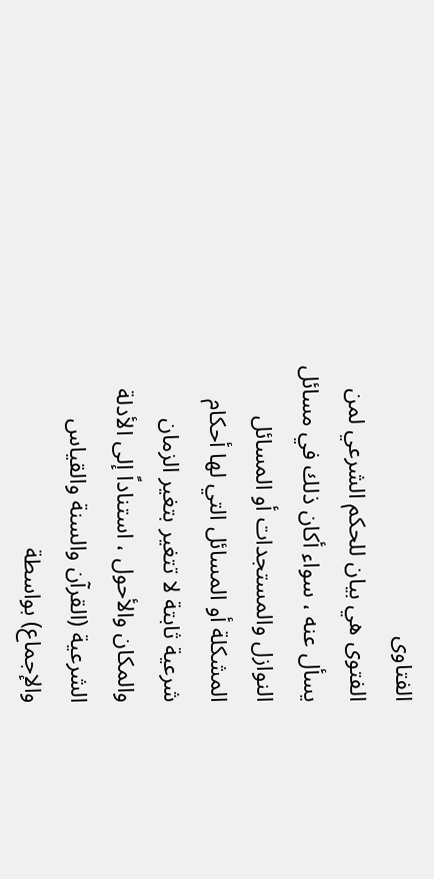الفتاوى
الفتوى هي بيان للحكم الشرعي لمن يسأل عنه ، سواء أكان ذلك في مسائل النوازل والمستجدات أو المسائل المشكلة أو المسائل التي لها أحكام شرعية ثابتة لا تتغير بتغير الزمان والمكان والأحول ، استناداً إلى الأدلة الشرعية (القرآن والسنة والقياس والإجماع) بواسطة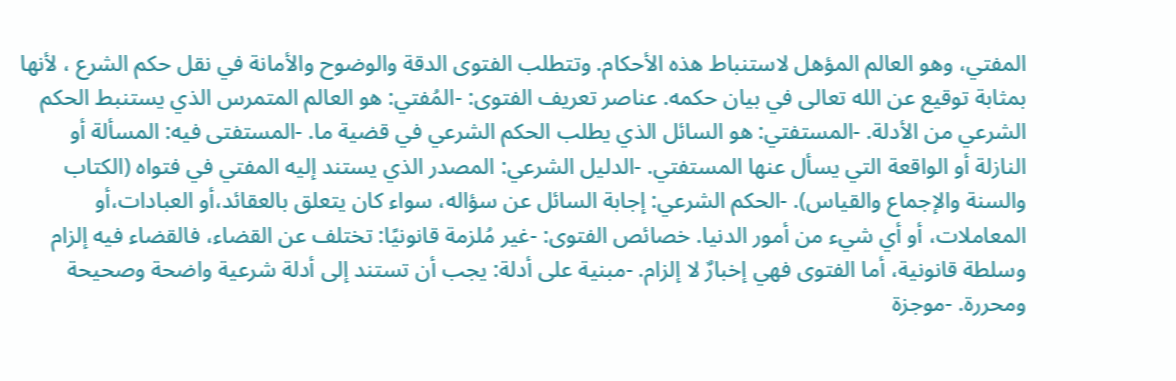المفتي، وهو العالم المؤهل لاستنباط هذه الأحكام. وتتطلب الفتوى الدقة والوضوح والأمانة في نقل حكم الشرع ، لأنها بمثابة توقيع عن الله تعالى في بيان حكمه. عناصر تعريف الفتوى: -المُفتي: هو العالم المتمرس الذي يستنبط الحكم الشرعي من الأدلة. -المستفتي: هو السائل الذي يطلب الحكم الشرعي في قضية ما. -المستفتى فيه: المسألة أو النازلة أو الواقعة التي يسأل عنها المستفتي. -الدليل الشرعي: المصدر الذي يستند إليه المفتي في فتواه (الكتاب والسنة والإجماع والقياس). -الحكم الشرعي: إجابة السائل عن سؤاله، سواء كان يتعلق بالعقائد،أو العبادات،أو المعاملات، أو أي شيء من أمور الدنيا. خصائص الفتوى: -غير مُلزمة قانونيًا: تختلف عن القضاء، فالقضاء فيه إلزام وسلطة قانونية، أما الفتوى فهي إخبارٌ لا إلزام. -مبنية على أدلة: يجب أن تستند إلى أدلة شرعية واضحة وصحيحة ومحررة. -موجزة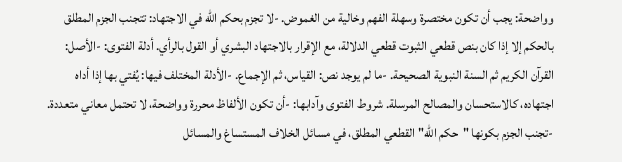وواضحة: يجب أن تكون مختصرة وسهلة الفهم وخالية من الغموض. -لا تجزم بحكم الله في الاجتهاد: تتجنب الجزم المطلق بالحكم إلا إذا كان بنص قطعي الثبوت قطعي الدلالة، مع الإقرار بالاجتهاد البشري أو القول بالرأي. أدلة الفتوى: -الأصل: القرآن الكريم ثم السنة النبوية الصحيحة. -ما لم يوجد نص: القياس، ثم الإجماع. -الأدلة المختلف فيها: يُفتي بها إذا أداه اجتهاده، كالاستحسان والمصالح المرسلة. شروط الفتوى وآدابها: -أن تكون الألفاظ محررة وواضحة، لا تحتمل معاني متعددة. -تجنب الجزم بكونها "حكم الله" القطعي المطلق، في مسائل الخلاف المستساغ والمسائل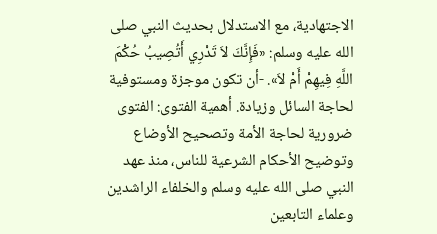الاجتهادية، مع الاستدلال بحديث النبي صلى الله عليه وسلم: «فَإِنَّكَ لاَ تَدْرِي أَتُصِيبُ حُكْمَ اللَّهِ فِيهِمْ أَمْ لاَ». -أن تكون موجزة ومستوفية لحاجة السائل وزيادة. أهمية الفتوى: الفتوى ضرورية لحاجة الأمة وتصحيح الأوضاع وتوضيح الأحكام الشرعية للناس، منذ عهد النبي صلى الله عليه وسلم والخلفاء الراشدين وعلماء التابعين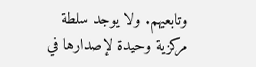وتابعيهم. ولا يوجد سلطة مركزية وحيدة لإصدارها في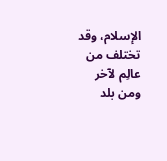الإسلام، وقد تختلف من عالِم لآخر ومن بلد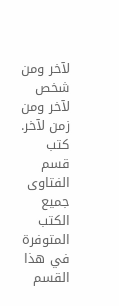لآخر ومن شخص لآخر ومن زمن لآخر.
كتب قسم الفتاوى
جميع الكتب المتوفرة في هذا القسم